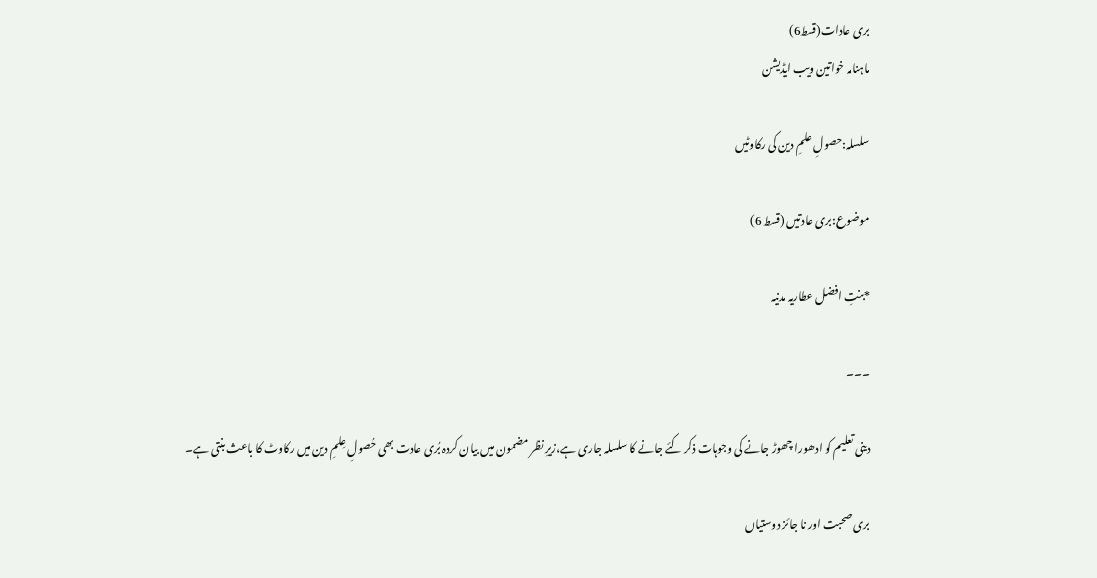بری عادات(قسط6)
ماہنامہ خواتین ویب ایڈیشن

سلسلہ:حصولِ علمِ دین کی رکاوٹیں

موضوع:بری عادتیں (قسط 6)

*بنتِ افضل عطاریہ مدنیہ

۔۔۔

دینی تعلیم کو ادھورا چھوڑ جانے کی وجوہات ذکر کئے جانے کا سلسلہ جاری ہے،زیرِ نظر مضمون میں بیان کردہ بُری عادت بھی حُصولِ عِلمِ دین میں رکاوٹ کا باعث بنتی ہے۔

بری صحبت اور نا جائز دوستیاں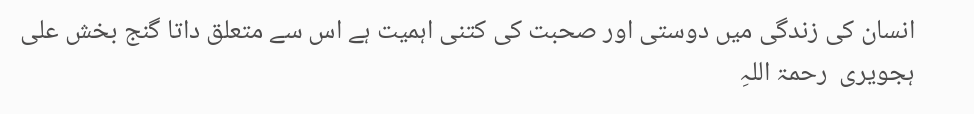انسان کی زندگی میں دوستی اور صحبت کی کتنی اہمیت ہے اس سے متعلق داتا گنج بخش علی ہجویری  رحمۃ اللہِ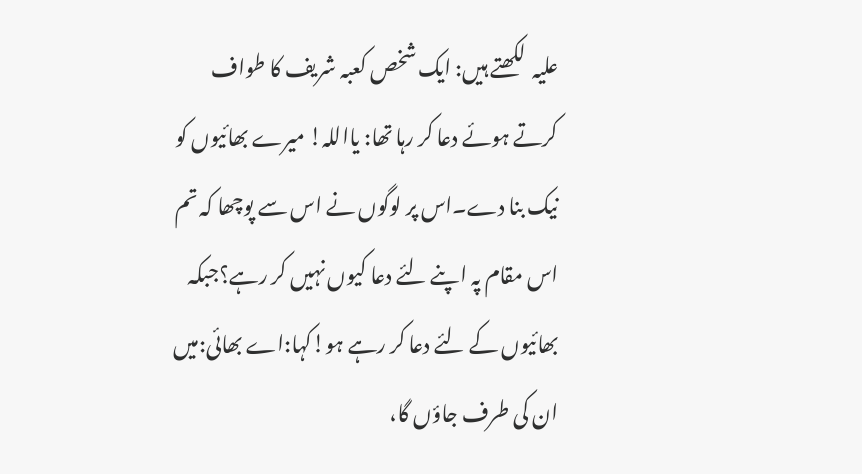علیہ  لکھتے ہیں: ایک شخص کعبہ شریف کا طواف کرتے ہوئے دعا کر رہا تھا: یااللہ! میرے بھائیوں کو نیک بنا دے۔اس پر لوگوں نے اس سے پوچھا کہ تم اس مقام پہ اپنے لئے دعا کیوں نہیں کر رہے؟جبکہ بھائیوں کے لئے دعا کر رہے ہو!کہا:اے بھائی:میں ان کی طرف جاؤں گا،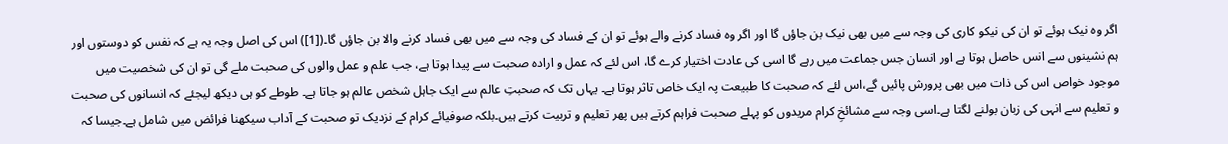اگر وہ نیک ہوئے تو ان کی نیکو کاری کی وجہ سے میں بھی نیک بن جاؤں گا اور اگر وہ فساد کرنے والے ہوئے تو ان کے فساد کی وجہ سے میں بھی فساد کرنے والا بن جاؤں گا۔([1]) اس کی اصل وجہ یہ ہے کہ نفس کو دوستوں اور ہم نشینوں سے انس حاصل ہوتا ہے اور انسان جس جماعت میں رہے گا اسی کی عادت اختیار کرے گا، اس لئے کہ عمل و ارادہ صحبت سے پیدا ہوتا ہے، جب علم و عمل والوں کی صحبت ملے گی تو ان کی شخصیت میں موجود خواص اس کی ذات میں بھی پرورش پائیں گے،اس لئے کہ صحبت کا طبیعت پہ ایک خاص تاثر ہوتا ہے۔ یہاں تک کہ صحبتِ عالم سے ایک جاہل شخص عالم ہو جاتا ہے۔ طوطے کو ہی دیکھ لیجئے کہ انسانوں کی صحبت و تعلیم سے انہی کی زبان بولنے لگتا ہے۔اسی وجہ سے مشائخِ کرام مریدوں کو پہلے صحبت فراہم کرتے ہیں پھر تعلیم و تربیت کرتے ہیں۔بلکہ صوفیائے کرام کے نزدیک تو صحبت کے آداب سیکھنا فرائض میں شامل ہے۔جیسا کہ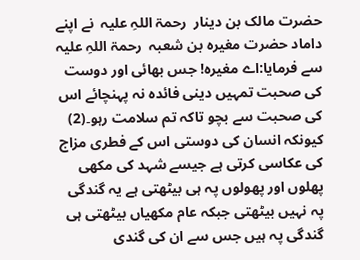حضرت مالک بن دینار  رحمۃ اللہِ علیہ  نے اپنے داماد حضرت مغیرہ بن شعبہ  رحمۃ اللہِ علیہ  سے فرمایا:اے مغیرہ! جس بھائی اور دوست کی صحبت تمہیں دینی فائدہ نہ پہنچائے اس کی صحبت سے بچو تاکہ تم سلامت رہو۔(2) کیونکہ انسان کی دوستی اس کے فطری مزاج کی عکاسی کرتی ہے جیسے شہد کی مکھی پھلوں اور پھولوں پہ ہی بیٹھتی ہے یہ گندگی پہ نہیں بیٹھتی جبکہ عام مکھیاں بیٹھتی ہی گندگی پہ ہیں جس سے ان کی گندی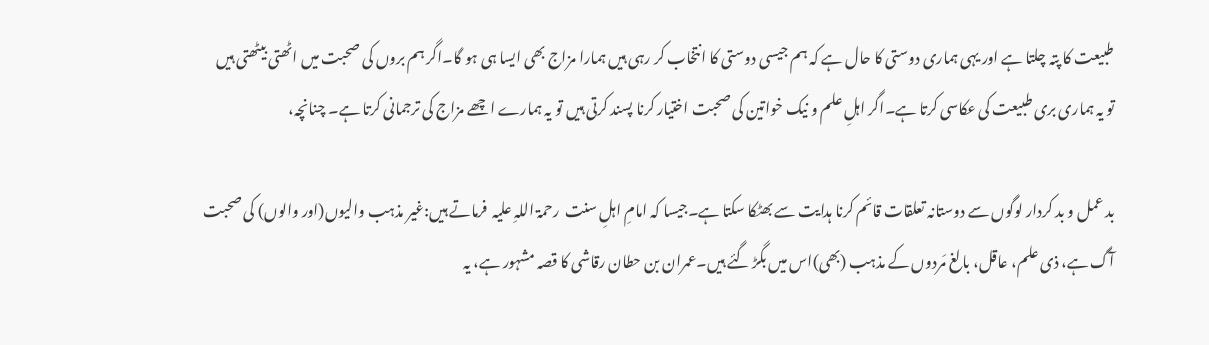طبیعت کا پتہ چلتا ہے اور یہی ہماری دوستی کا حال ہے کہ ہم جیسی دوستی کا انتخاب کر رہی ہیں ہمارا مزاج بھی ایسا ہی ہو گا۔اگر ہم بروں کی صحبت میں اٹھتی بیٹھتی ہیں تو یہ ہماری بری طبیعت کی عکاسی کرتا ہے۔اگر اہلِ علم و نیک خواتین کی صحبت اختیار کرنا پسند کرتی ہیں تو یہ ہمارے اچھے مزاج کی ترجمانی کرتا ہے۔ چنانچہ،

بد عمل و بد کردار لوگوں سے دوستانہ تعلقات قائم کرنا ہدایت سے بھٹکا سکتا ہے۔جیسا کہ امامِ اہلِ سنت  رحمۃ اللہِ علیہ  فرماتے ہیں:غیر مذہب والیوں(اور والوں) کی صحبت آگ ہے، ذی علم، عاقل، بالغ مَردوں کے مذہب (بھی)اس میں بگڑ گئے ہیں۔عمران بن حطان رقاشی کا قصہ مشہور ہے، یہ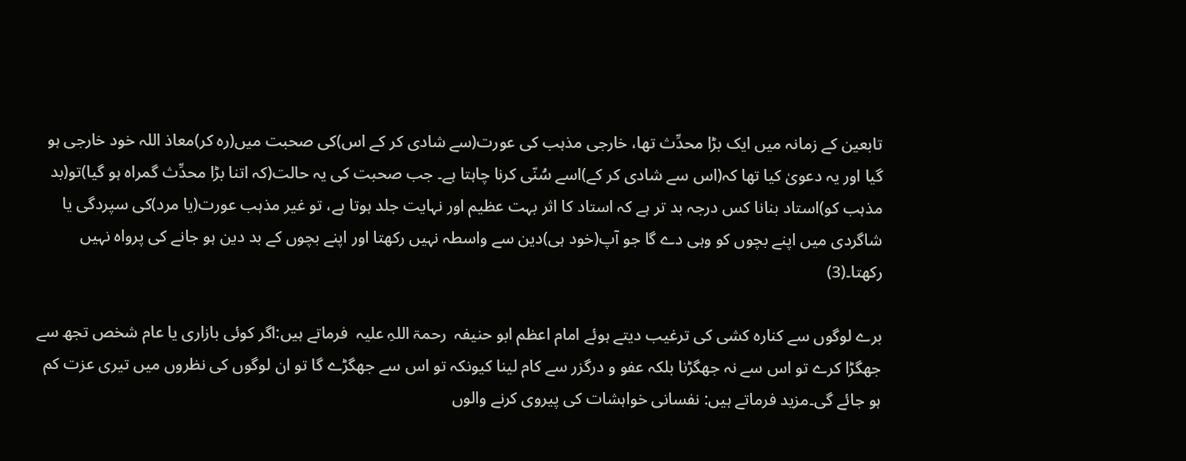تابعین کے زمانہ میں ایک بڑا محدِّث تھا، خارجی مذہب کی عورت(سے شادی کر کے اس)کی صحبت میں(رہ کر)معاذ اللہ خود خارجی ہو گیا اور یہ دعویٰ کیا تھا کہ(اس سے شادی کر کے)اسے سُنّی کرنا چاہتا ہے۔ جب صحبت کی یہ حالت(کہ اتنا بڑا محدِّث گمراہ ہو گیا)تو(بد مذہب کو)استاد بنانا کس درجہ بد تر ہے کہ استاد کا اثر بہت عظیم اور نہایت جلد ہوتا ہے، تو غیر مذہب عورت(یا مرد)کی سپردگی یا شاگردی میں اپنے بچوں کو وہی دے گا جو آپ(خود ہی)دین سے واسطہ نہیں رکھتا اور اپنے بچوں کے بد دین ہو جانے کی پرواہ نہیں رکھتا۔(3)

برے لوگوں سے کنارہ کشی کی ترغیب دیتے ہوئے امام اعظم ابو حنیفہ  رحمۃ اللہِ علیہ  فرماتے ہیں:اگر کوئی بازاری یا عام شخص تجھ سے جھگڑا کرے تو اس سے نہ جھگڑنا بلکہ عفو و درگزر سے کام لینا کیونکہ تو اس سے جھگڑے گا تو ان لوگوں کی نظروں میں تیری عزت کم ہو جائے گی۔مزید فرماتے ہیں: نفسانی خواہشات کی پیروی کرنے والوں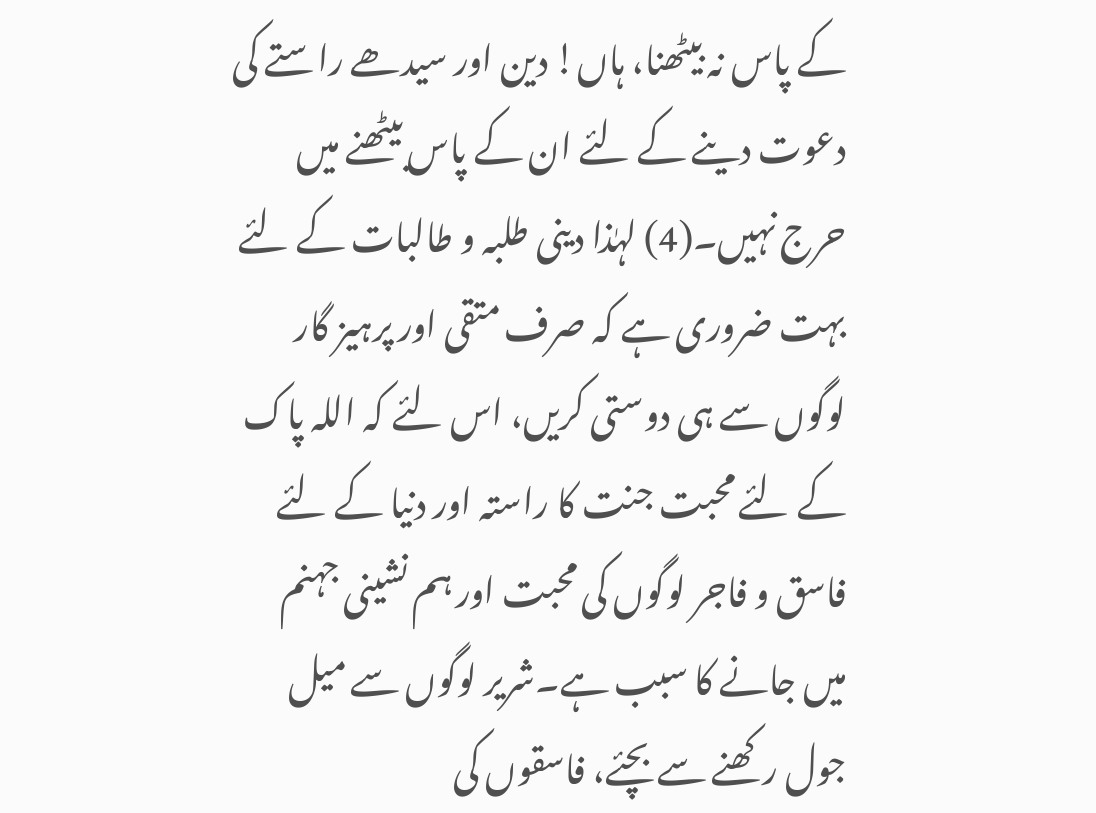کے پاس نہ بیٹھنا، ہاں! دین اور سیدھے راستے کی دعوت دینے کے لئے ان کے پاس بیٹھنے میں حرج نہیں۔(4) لہٰذا دینی طلبہ و طالبات کے لئے بہت ضروری ہے کہ صرف متقی اور پرہیز گار لوگوں سے ہی دوستی کریں، اس لئے کہ اللہ پاک کے لئے محبت جنت کا راستہ اور دنیا کے لئے فاسق و فاجر لوگوں کی محبت اور ہم نشینی جہنم میں جانے کا سبب ہے۔شریر لوگوں سے میل جول رکھنے سے بچئے، فاسقوں کی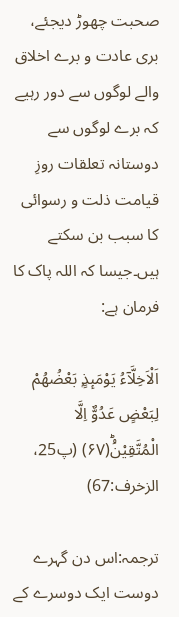صحبت چھوڑ دیجئے، بری عادت و برے اخلاق والے لوگوں سے دور رہیے کہ برے لوگوں سے دوستانہ تعلقات روزِ قیامت ذلت و رسوائی کا سبب بن سکتے ہیں۔جیسا کہ اللہ پاک کا فرمان ہے:

اَلْاَخِلَّآءُ یَوْمَىٕذٍۭ بَعْضُهُمْ لِبَعْضٍ عَدُوٌّ اِلَّا الْمُتَّقِیْنَؕ۠(۶۷) (پ25، الزخرف:67)

ترجمہ:اس دن گہرے دوست ایک دوسرے کے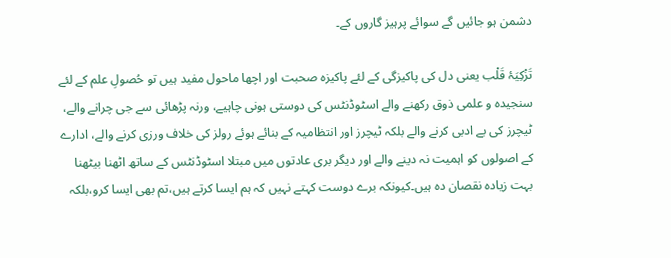دشمن ہو جائیں گے سوائے پرہیز گاروں کے۔

تَزْکِیَۂ قَلْب یعنی دل کی پاکیزگی کے لئے پاکیزہ صحبت اور اچھا ماحول مفید ہیں تو حُصولِ علم کے لئے سنجیدہ و علمی ذوق رکھنے والے اسٹوڈنٹس کی دوستی ہونی چاہیے، ورنہ پڑھائی سے جی چرانے والے، ٹیچرز کی بے ادبی کرنے والے بلکہ ٹیچرز اور انتظامیہ کے بنائے ہوئے رولز کی خلاف ورزی کرنے والے، ادارے کے اصولوں کو اہمیت نہ دینے والے اور دیگر بری عادتوں میں مبتلا اسٹوڈنٹس کے ساتھ اٹھنا بیٹھنا بہت زیادہ نقصان دہ ہیں۔کیونکہ برے دوست کہتے نہیں کہ ہم ایسا کرتے ہیں،تم بھی ایسا کرو،بلکہ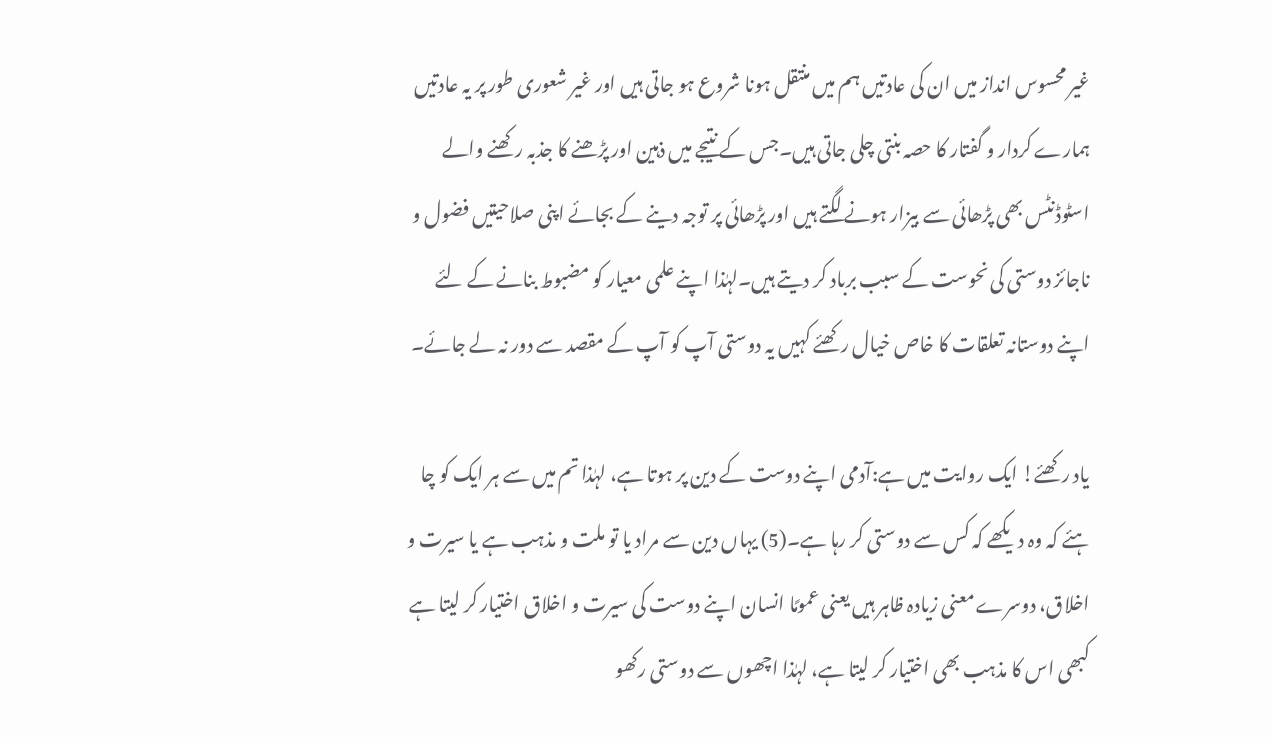غیر محسوس انداز میں ان کی عادتیں ہم میں منتقل ہونا شروع ہو جاتی ہیں اور غیر شعوری طور پر یہ عادتیں ہمارے کردار و گفتار کا حصہ بنتی چلی جاتی ہیں۔جس کے نتیجے میں ذہین اور پڑھنے کا جذبہ رکھنے والے اسٹوڈنٹس بھی پڑھائی سے بیزار ہونے لگتے ہیں اور پڑھائی پر توجہ دینے کے بجائے اپنی صلاحیتیں فضول و ناجائز دوستی کی نحوست کے سبب برباد کر دیتے ہیں۔لہٰذا اپنے علمی معیار کو مضبوط بنانے کے لئے اپنے دوستانہ تعلقات کا خاص خیال رکھئے کہیں یہ دوستی آپ کو آپ کے مقصد سے دور نہ لے جائے۔

یاد رکھئے! ایک روایت میں ہے:آدمی اپنے دوست کے دین پر ہوتا ہے، لہٰذا تم میں سے ہر ایک کو چا ہئے کہ وہ دیکھے کہ کس سے دوستی کر رہا ہے۔(5) یہاں دین سے مراد یا تو ملت و مذہب ہے یا سیرت و اخلاق، دوسرے معنی زیادہ ظاہر ہیں یعنی عمومًا انسان اپنے دوست کی سیرت و اخلاق اختیار کر لیتا ہے کبھی اس کا مذہب بھی اختیار کر لیتا ہے، لہٰذا اچھوں سے دوستی رکھو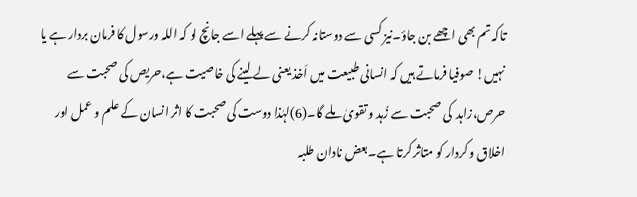تاکہ تم بھی اچھے بن جاؤ۔نیز کسی سے دوستانہ کرنے سے پہلے اسے جانچ لو کہ اللہ ورسول کا فرمان بردار ہے یا نہیں! صوفیا فرماتے ہیں کہ انسانی طبیعت میں اَخذ یعنی لے لینے کی خاصیت ہے،حریص کی صحبت سے حرص،زاہد  کی صحبت سے زُہد و تقویٰ ملے گا۔(6)لہٰذا دوست کی صحبت کا اثر انسان کے علم و عمل اور اخلاق و کردار کو متاثر کرتا ہے۔بعض نادان طلبہ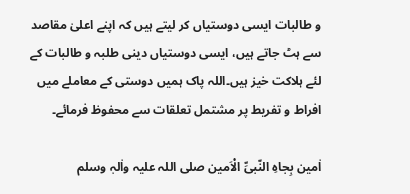و طالبات ایسی دوستیاں کر لیتے ہیں کہ اپنے اعلیٰ مقاصد سے ہٹ جاتے ہیں، ایسی دوستیاں دینی طلبہ و طالبات کے لئے ہلاکت خیز ہیں۔اللہ پاک ہمیں دوستی کے معاملے میں افراط و تفریط پر مشتمل تعلقات سے محفوظ فرمائے۔

اٰمین بِجاہِ النّبیِّ الْاَمین صلی اللہ علیہ واٰلہٖ وسلم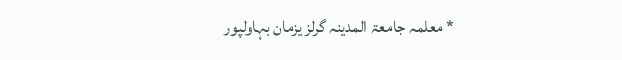* معلمہ جامعۃ المدینہ گرلز یزمان بہاولپور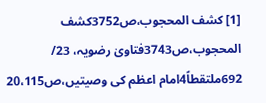[1] کشف المحجوب،ص3752کشف المحجوب،ص3743فتاویٰ رضویہ، 23/ 692ملتقطاً4امام اعظم کی وصیتیں،ص20،115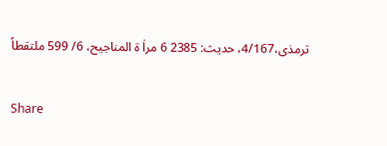ترمذی،4/167، حدیث: 2385 6 مراٰ ۃ المناجیح، 6/ 599 ملتقطاً


Share